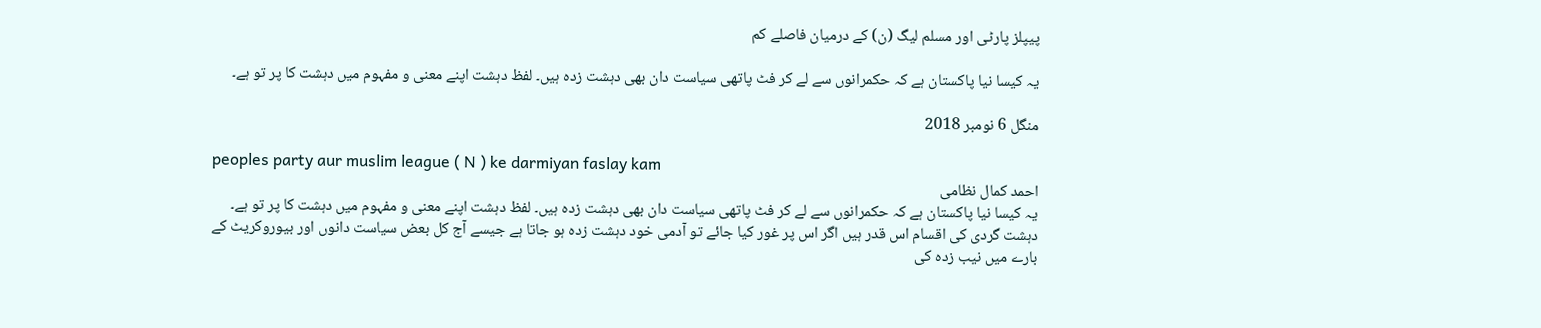پیپلز پارٹی اور مسلم لیگ (ن) کے درمیان فاصلے کم

یہ کیسا نیا پاکستان ہے کہ حکمرانوں سے لے کر فٹ پاتھی سیاست دان بھی دہشت زدہ ہیں۔ لفظ دہشت اپنے معنی و مفہوم میں دہشت کا پر تو ہے۔

منگل 6 نومبر 2018

peoples party aur muslim league ( N ) ke darmiyan faslay kam
احمد کمال نظامی
یہ کیسا نیا پاکستان ہے کہ حکمرانوں سے لے کر فٹ پاتھی سیاست دان بھی دہشت زدہ ہیں۔ لفظ دہشت اپنے معنی و مفہوم میں دہشت کا پر تو ہے۔ دہشت گردی کی اقسام اس قدر ہیں اگر اس پر غور کیا جائے تو آدمی خود دہشت زدہ ہو جاتا ہے جیسے آج کل بعض سیاست دانوں اور بیوروکریٹ کے بارے میں نیب زدہ کی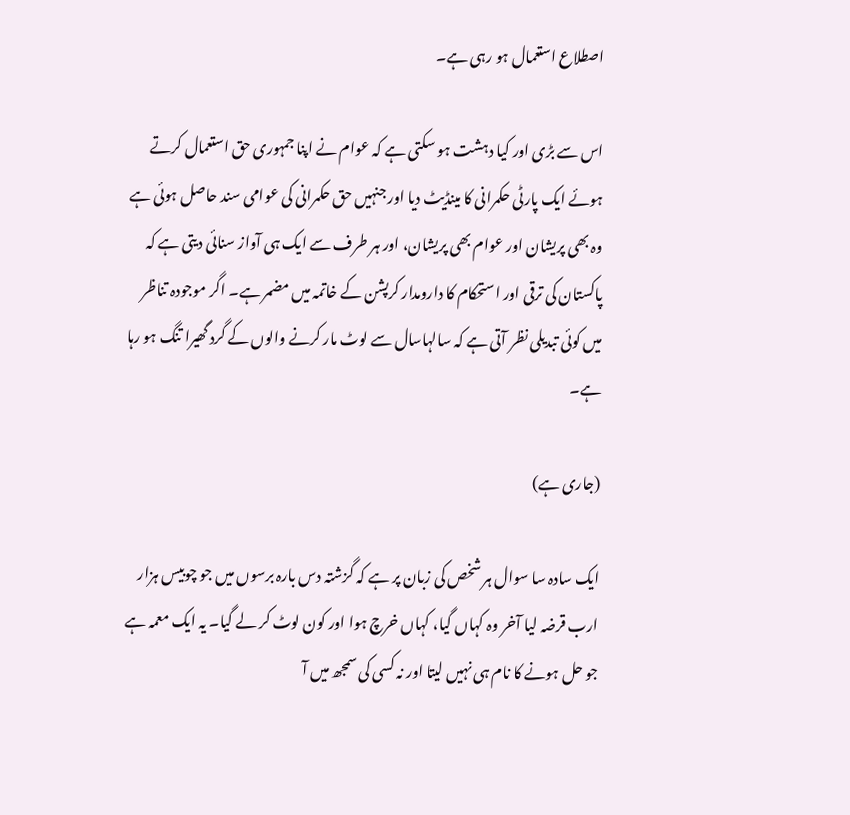اصطلاع استعمال ہو رہی ہے۔

اس سے بڑی اور کیا دہشت ہو سکتی ہے کہ عوام نے اپنا جمہوری حق استعمال کرتے ہوئے ایک پارٹی حکمرانی کا مینڈیٹ دیا اور جنہیں حق حکمرانی کی عوامی سند حاصل ہوئی ہے وہ بھی پریشان اور عوام بھی پریشان، اور ہر طرف سے ایک ہی آواز سنائی دیتی ہے کہ پاکستان کی ترقی اور استحکام کا دارومدار کرپشن کے خاتمہ میں مضمر ہے۔ اگر موجودہ تناظر میں کوئی تبدیلی نظر آتی ہے کہ سالہاسال سے لوٹ مار کرنے والوں کے گرد گھیرا تنگ ہو رہا ہے۔

(جاری ہے)

ایک سادہ سا سوال ہر شخص کی زبان پر ہے کہ گزشتہ دس بارہ برسوں میں جو چوبیس ہزار ارب قرضہ لیا آخر وہ کہاں گیا، کہاں خرچ ہوا اور کون لوٹ کر لے گیا۔ یہ ایک معمہ ہے جو حل ہونے کا نام ہی نہیں لیتا اور نہ کسی کی سمجھ میں آ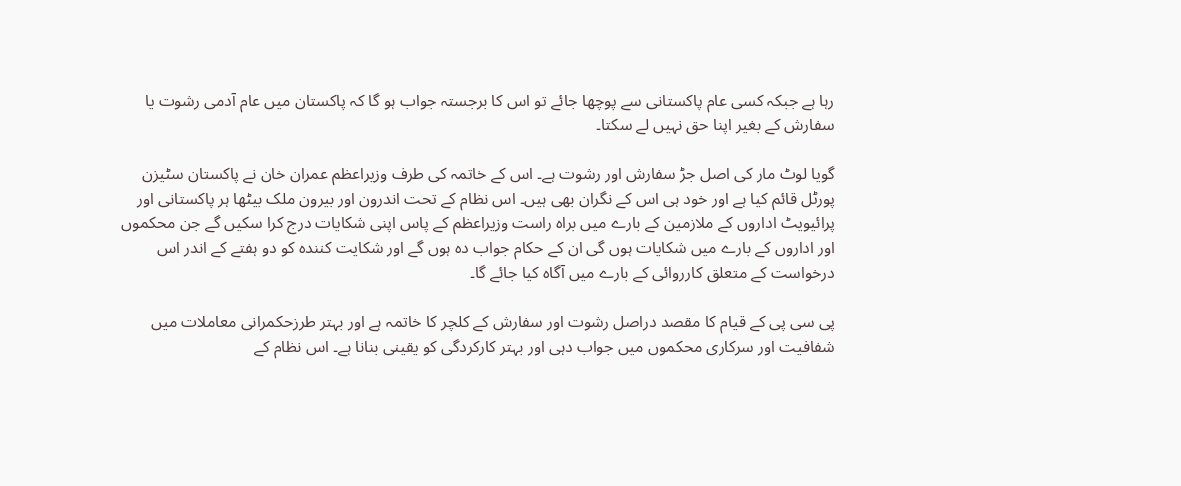رہا ہے جبکہ کسی عام پاکستانی سے پوچھا جائے تو اس کا برجستہ جواب ہو گا کہ پاکستان میں عام آدمی رشوت یا سفارش کے بغیر اپنا حق نہیں لے سکتا۔

گویا لوٹ مار کی اصل جڑ سفارش اور رشوت ہے۔ اس کے خاتمہ کی طرف وزیراعظم عمران خان نے پاکستان سٹیزن پورٹل قائم کیا ہے اور خود ہی اس کے نگران بھی ہیں۔ اس نظام کے تحت اندرون اور بیرون ملک بیٹھا ہر پاکستانی اور پرائیویٹ اداروں کے ملازمین کے بارے میں براہ راست وزیراعظم کے پاس اپنی شکایات درج کرا سکیں گے جن محکموں اور اداروں کے بارے میں شکایات ہوں گی ان کے حکام جواب دہ ہوں گے اور شکایت کنندہ کو دو ہفتے کے اندر اس درخواست کے متعلق کارروائی کے بارے میں آگاہ کیا جائے گا۔

پی سی پی کے قیام کا مقصد دراصل رشوت اور سفارش کے کلچر کا خاتمہ ہے اور بہتر طرزحکمرانی معاملات میں شفافیت اور سرکاری محکموں میں جواب دہی اور بہتر کارکردگی کو یقینی بنانا ہے۔ اس نظام کے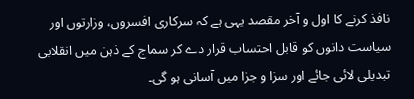نافذ کرنے کا اول و آخر مقصد یہی ہے کہ سرکاری افسروں، وزارتوں اور سیاست دانوں کو قابل احتساب قرار دے کر سماج کے ذہن میں انقلابی تبدیلی لائی جائے اور سزا و جزا میں آسانی ہو گی۔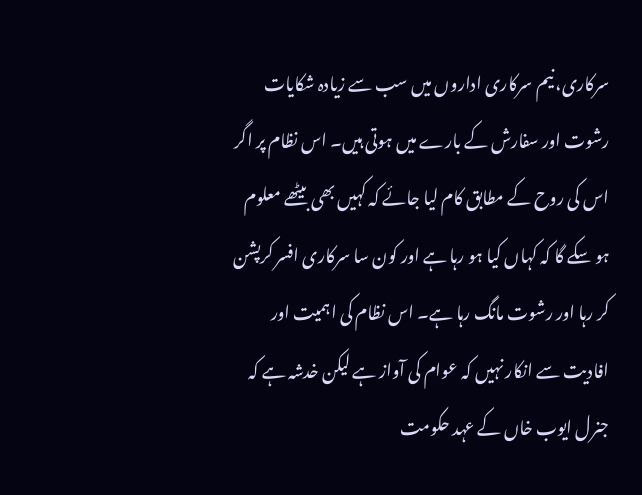سرکاری، نیم سرکاری اداروں میں سب سے زیادہ شکایات رشوت اور سفارش کے بارے میں ہوتی ہیں۔ اس نظام پر اگر اس کی روح کے مطابق کام لیا جائے کہ کہیں بھی بیٹھے معلوم ہو سکے گا کہ کہاں کیا ہو رہا ہے اور کون سا سرکاری افسر کرپشن کر رہا اور رشوت مانگ رہا ہے۔ اس نظام کی اہمیت اور افادیت سے انکار نہیں کہ عوام کی آواز ہے لیکن خدشہ ہے کہ جنرل ایوب خاں کے عہد حکومت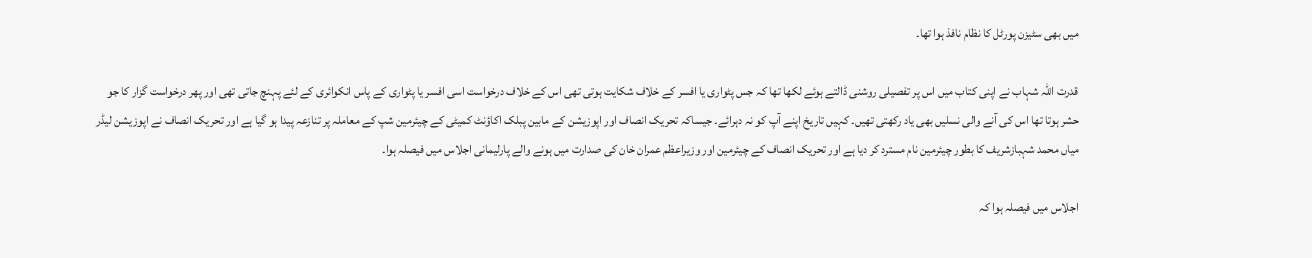میں بھی سٹیزن پورٹل کا نظام نافذ ہوا تھا۔

قدرت اللہ شہاب نے اپنی کتاب میں اس پر تفصیلی روشنی ڈالتے ہوئے لکھا تھا کہ جس پٹواری یا افسر کے خلاف شکایت ہوتی تھی اس کے خلاف درخواست اسی افسر یا پٹواری کے پاس انکوائری کے لئے پہنچ جاتی تھی اور پھر درخواست گزار کا جو حشر ہوتا تھا اس کی آنے والی نسلیں بھی یاد رکھتی تھیں۔ کہیں تاریخ اپنے آپ کو نہ دہرائے۔ جیساکہ تحریک انصاف اور اپوزیشن کے مابین پبلک اکاؤنٹ کمیٹی کے چیئرمین شپ کے معاملہ پر تنازعہ پیدا ہو گیا ہے اور تحریک انصاف نے اپوزیشن لیڈر میاں محمد شہبازشریف کا بطور چیئرمین نام مسترد کر دیا ہے اور تحریک انصاف کے چیئرمین اور وزیراعظم عمران خان کی صدارت میں ہونے والے پارلیمانی اجلاس میں فیصلہ ہوا۔

اجلاس میں فیصلہ ہوا کہ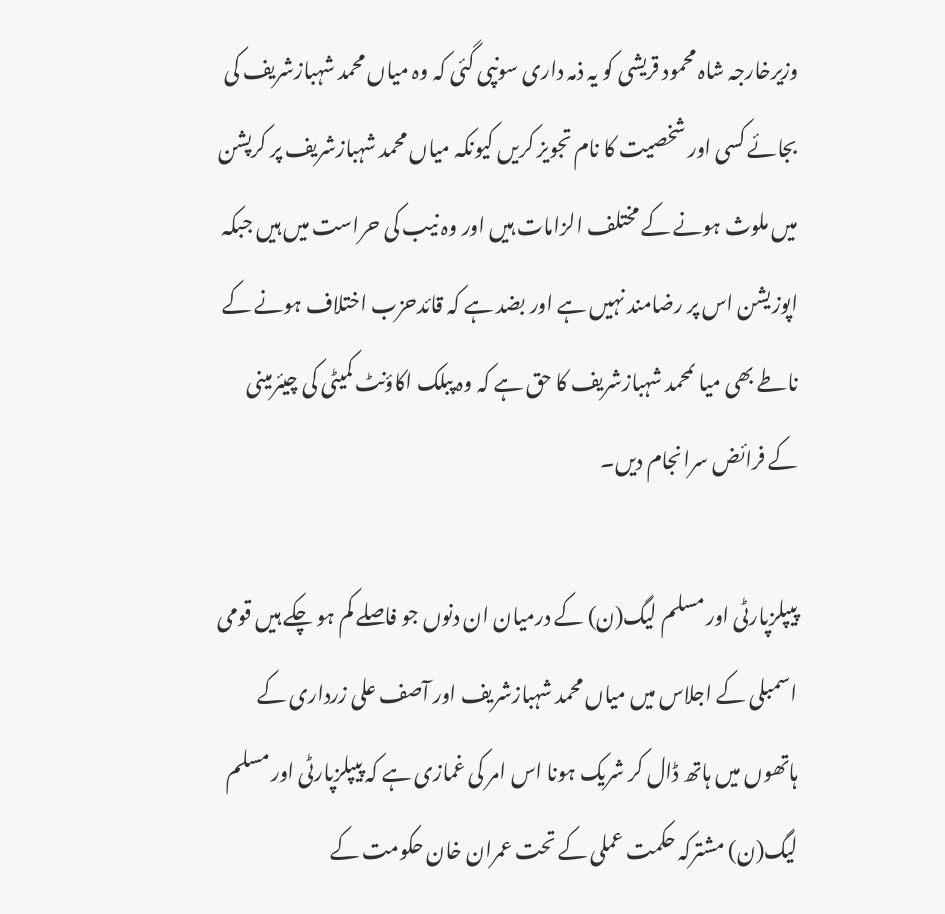وزیرخارجہ شاہ محمود قریشی کو یہ ذمہ داری سونپی گئی کہ وہ میاں محمد شہبازشریف کی بجائے کسی اور شخصیت کا نام تجویز کریں کیونکہ میاں محمد شہبازشریف پر کرپشن میں ملوث ہونے کے مختلف الزامات ہیں اور وہ نیب کی حراست میں ہیں جبکہ اپوزیشن اس پر رضامند نہیں ہے اور بضد ہے کہ قائدحزب اختلاف ہونے کے ناطے بھی میا ںمحمد شہبازشریف کا حق ہے کہ وہ پبلک اکاؤنٹ کمیٹی کی چیئرمینی کے فرائض سرانجام دیں۔

پیپلزپارٹی اور مسلم لیگ(ن) کے درمیان ان دنوں جو فاصلے کم ہو چکے ہیں قومی اسمبلی کے اجلاس میں میاں محمد شہبازشریف اور آصف علی زرداری کے ہاتھوں میں ہاتھ ڈال کر شریک ہونا اس امر کی غمازی ہے کہ پیپلزپارٹی اور مسلم لیگ(ن) مشترکہ حکمت عملی کے تحت عمران خان حکومت کے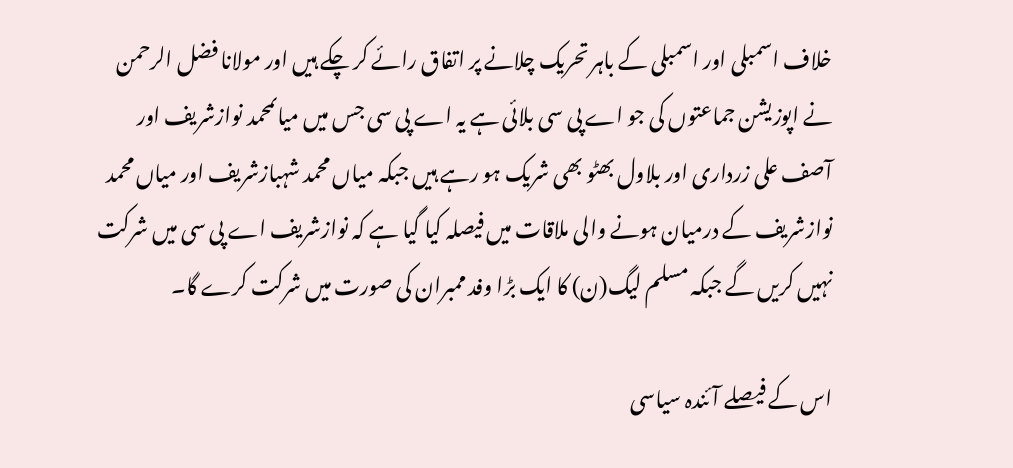خلاف اسمبلی اور اسمبلی کے باہر تحریک چلانے پر اتفاق رائے کر چکے ہیں اور مولانا فضل الرحمن نے اپوزیشن جماعتوں کی جو اے پی سی بلائی ہے یہ اے پی سی جس میں میاںمحمد نوازشریف اور آصف علی زرداری اور بلاول بھٹو بھی شریک ہو رہے ہیں جبکہ میاں محمد شہبازشریف اور میاں محمد نوازشریف کے درمیان ہونے والی ملاقات میں فیصلہ کیا گیا ہے کہ نوازشریف اے پی سی میں شرکت نہیں کریں گے جبکہ مسلم لیگ(ن) کا ایک بڑا وفد ممبران کی صورت میں شرکت کرے گا۔

اس کے فیصلے آئندہ سیاسی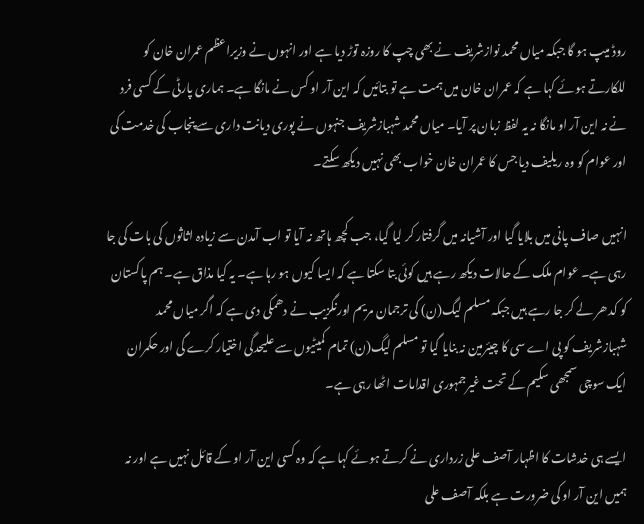روڈ میپ ہو گا جبکہ میاں محمد نوازشریف نے بھی چپ کا روزہ توڑ دیا ہے اور انہوں نے وزیراعظم عمران خان کو للکارتے ہوئے کہا ہے کہ عمران خان میں ہمت ہے تو بتائیں کہ این آر او کس نے مانگا ہے۔ ہماری پارٹی کے کسی فرد نے نہ این آر او مانگا نہ یہ لفظ زبان پر آیا۔ میاں محمد شہبازشریف جنہوں نے پوری دیانت داری سے پنجاب کی خدمت کی اور عوام کو وہ ریلیف دیا جس کا عمران خان خواب بھی نہیں دیکھ سکتے۔

انہیں صاف پانی میں بلایا گیا اور آشیانہ میں گرفتار کر لیا گیا، جب کچھ ہاتھ نہ آیا تو اب آمدن سے زیادہ اثاثوں کی بات کی جا رہی ہے۔ عوام ملک کے حالات دیکھ رہے ہیں کوئی بتا سکتا ہے کہ ایسا کیوں ہو رہا ہے۔ یہ کیا مذاق ہے۔ ہم پاکستان کو کدھر لے کر جا رہے ہیں جبکہ مسلم لیگ(ن) کی ترجمان مریم اورنگزیب نے دھمکی دی ہے کہ اگر میاں محمد شہبازشریف کو پی اے سی کا چیئرمین نہ بنایا گیا تو مسلم لیگ(ن) تمام کمیٹیوں سے علیحدگی اختیار کرے گی اور حکمران ایک سوچی سمجھی سکیم کے تحت غیرجمہوری اقدامات اٹھا رہی ہے۔

ایسے ہی خدشات کا اظہار آصف علی زرداری نے کرتے ہوئے کہا ہے کہ وہ کسی این آر او کے قائل نہیں ہے اور نہ ہمیں این آر او کی ضرورت ہے بلکہ آصف علی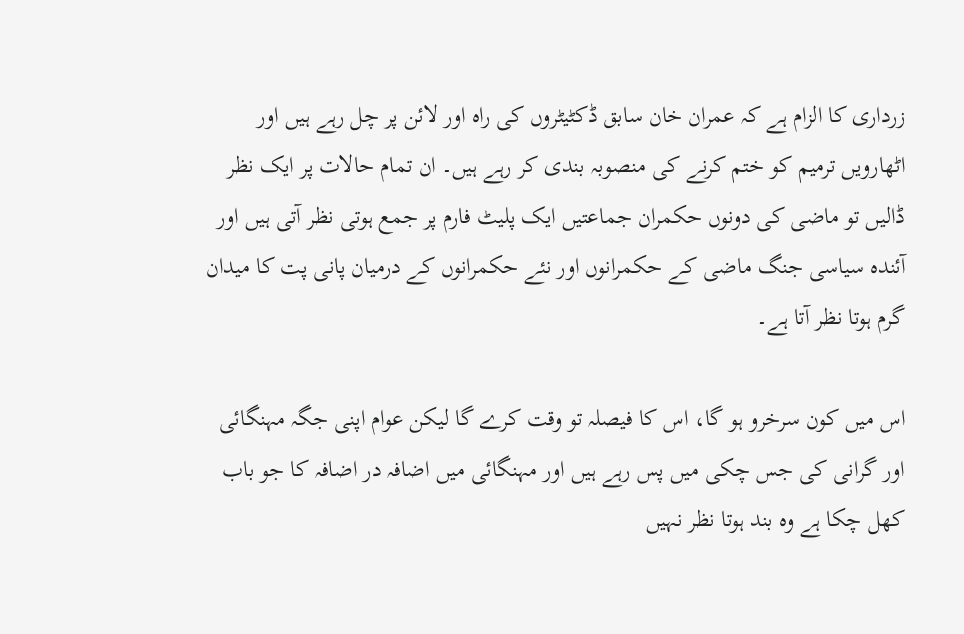زرداری کا الزام ہے کہ عمران خان سابق ڈکٹیٹروں کی راہ اور لائن پر چل رہے ہیں اور اٹھارویں ترمیم کو ختم کرنے کی منصوبہ بندی کر رہے ہیں۔ ان تمام حالات پر ایک نظر ڈالیں تو ماضی کی دونوں حکمران جماعتیں ایک پلیٹ فارم پر جمع ہوتی نظر آتی ہیں اور آئندہ سیاسی جنگ ماضی کے حکمرانوں اور نئے حکمرانوں کے درمیان پانی پت کا میدان گرم ہوتا نظر آتا ہے۔

اس میں کون سرخرو ہو گا، اس کا فیصلہ تو وقت کرے گا لیکن عوام اپنی جگہ مہنگائی اور گرانی کی جس چکی میں پس رہے ہیں اور مہنگائی میں اضافہ در اضافہ کا جو باب کھل چکا ہے وہ بند ہوتا نظر نہیں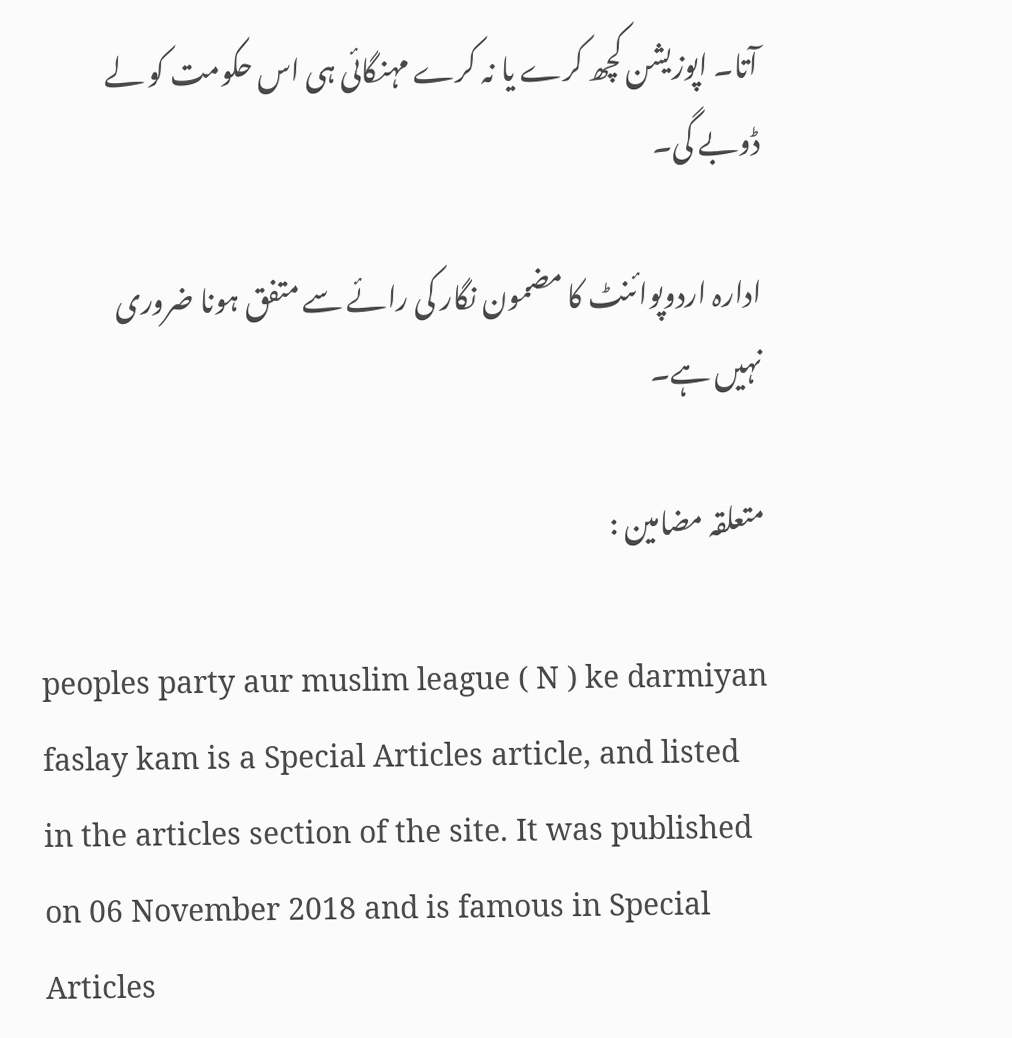آتا۔ اپوزیشن کچھ کرے یا نہ کرے مہنگائی ہی اس حکومت کو لے ڈوبے گی۔

ادارہ اردوپوائنٹ کا مضمون نگار کی رائے سے متفق ہونا ضروری نہیں ہے۔

متعلقہ مضامین :

peoples party aur muslim league ( N ) ke darmiyan faslay kam is a Special Articles article, and listed in the articles section of the site. It was published on 06 November 2018 and is famous in Special Articles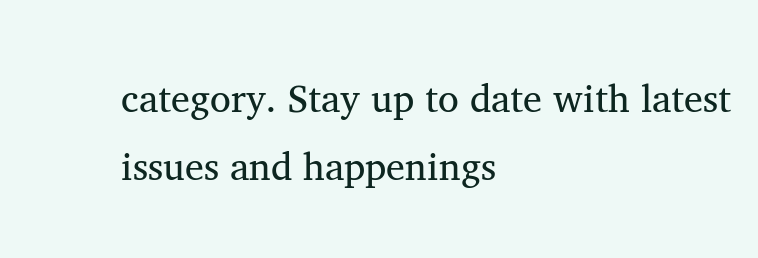category. Stay up to date with latest issues and happenings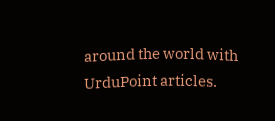around the world with UrduPoint articles.